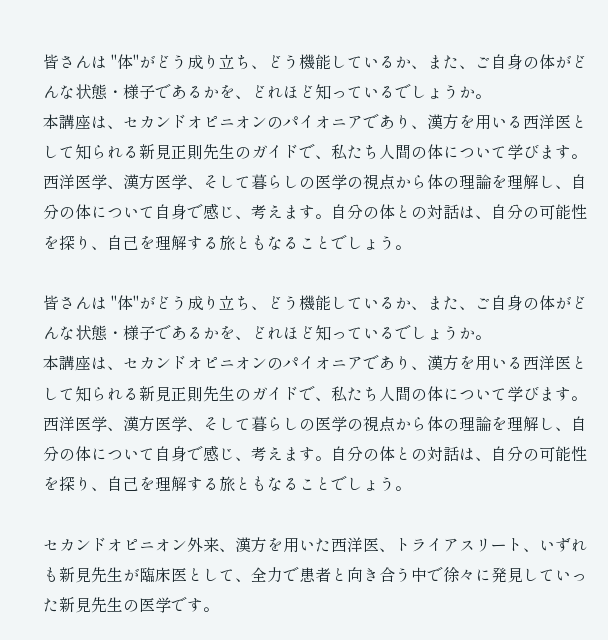皆さんは "体"がどう成り立ち、どう機能しているか、また、ご自身の体がどんな状態・様子であるかを、どれほど知っているでしょうか。
本講座は、セカンドオピニオンのパイオニアであり、漢方を用いる西洋医として知られる新見正則先生のガイドで、私たち人間の体について学びます。西洋医学、漢方医学、そして暮らしの医学の視点から体の理論を理解し、自分の体について自身で感じ、考えます。自分の体との対話は、自分の可能性を探り、自己を理解する旅ともなることでしょう。

皆さんは "体"がどう成り立ち、どう機能しているか、また、ご自身の体がどんな状態・様子であるかを、どれほど知っているでしょうか。
本講座は、セカンドオピニオンのパイオニアであり、漢方を用いる西洋医として知られる新見正則先生のガイドで、私たち人間の体について学びます。西洋医学、漢方医学、そして暮らしの医学の視点から体の理論を理解し、自分の体について自身で感じ、考えます。自分の体との対話は、自分の可能性を探り、自己を理解する旅ともなることでしょう。

セカンドオピニオン外来、漢方を用いた西洋医、トライアスリート、いずれも新見先生が臨床医として、全力で患者と向き合う中で徐々に発見していった新見先生の医学です。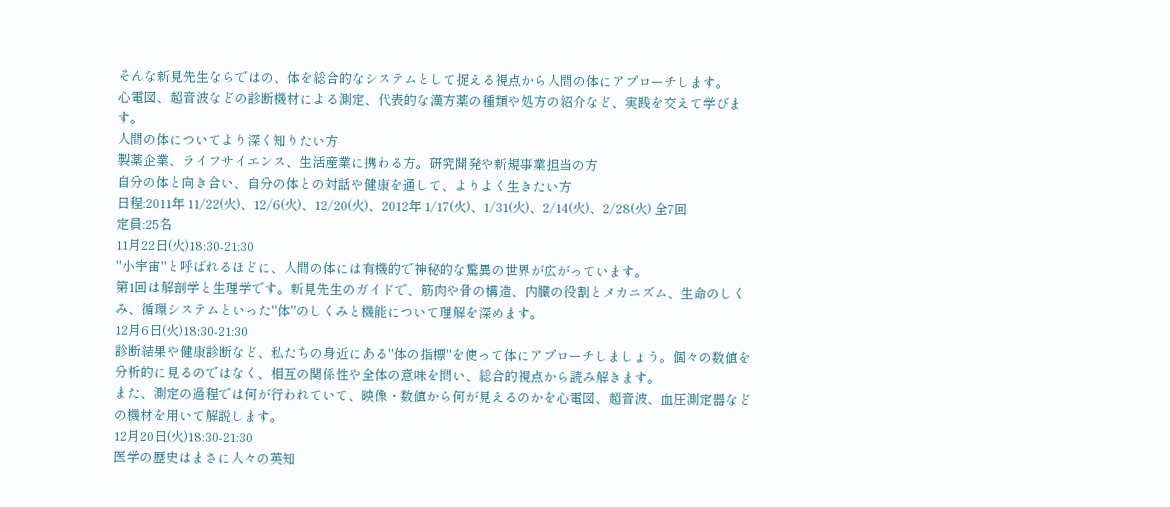そんな新見先生ならではの、体を総合的なシステムとして捉える視点から人間の体にアプローチします。
心電図、超音波などの診断機材による測定、代表的な漢方薬の種類や処方の紹介など、実践を交えて学びます。
人間の体についてより深く知りたい方
製薬企業、ライフサイエンス、生活産業に携わる方。研究開発や新規事業担当の方
自分の体と向き合い、自分の体との対話や健康を通して、よりよく生きたい方
日程:2011年 11/22(火)、12/6(火)、12/20(火)、2012年 1/17(火)、1/31(火)、2/14(火)、2/28(火) 全7回
定員:25名
11月22日(火)18:30-21:30
"小宇宙"と呼ばれるほどに、人間の体には有機的で神秘的な驚異の世界が広がっています。
第1回は解剖学と生理学です。新見先生のガイドで、筋肉や骨の構造、内臓の役割とメカニズム、生命のしくみ、循環システムといった"体"のしくみと機能について理解を深めます。
12月6日(火)18:30-21:30
診断結果や健康診断など、私たちの身近にある"体の指標"を使って体にアプローチしましょう。個々の数値を分析的に見るのではなく、相互の関係性や全体の意味を問い、総合的視点から読み解きます。
また、測定の過程では何が行われていて、映像・数値から何が見えるのかを心電図、超音波、血圧測定器などの機材を用いて解説します。
12月20日(火)18:30-21:30
医学の歴史はまさに人々の英知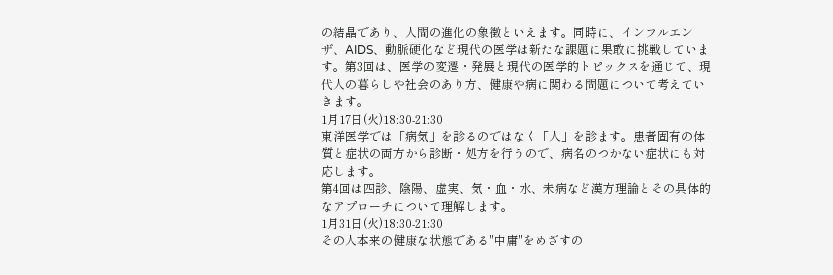の結晶であり、人間の進化の象徴といえます。同時に、インフルエンザ、AIDS、動脈硬化など現代の医学は新たな課題に果敢に挑戦しています。第3回は、医学の変遷・発展と現代の医学的トピックスを通じて、現代人の暮らしや社会のあり方、健康や病に関わる問題について考えていきます。
1月17日(火)18:30-21:30
東洋医学では「病気」を診るのではなく「人」を診ます。患者固有の体質と症状の両方から診断・処方を行うので、病名のつかない症状にも対応します。
第4回は四診、陰陽、虚実、気・血・水、未病など漢方理論とその具体的なアプローチについて理解します。
1月31日(火)18:30-21:30
その人本来の健康な状態である"中庸"をめざすの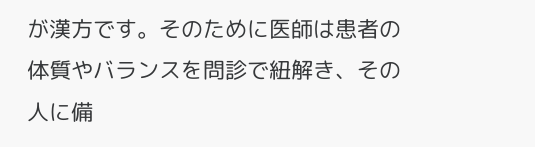が漢方です。そのために医師は患者の体質やバランスを問診で紐解き、その人に備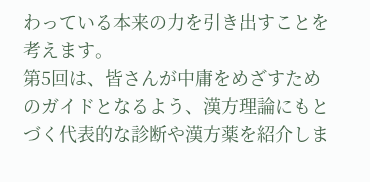わっている本来の力を引き出すことを考えます。
第5回は、皆さんが中庸をめざすためのガイドとなるよう、漢方理論にもとづく代表的な診断や漢方薬を紹介しま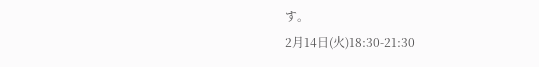す。
2月14日(火)18:30-21:30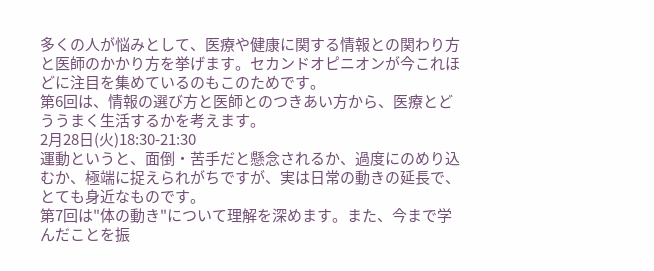多くの人が悩みとして、医療や健康に関する情報との関わり方と医師のかかり方を挙げます。セカンドオピニオンが今これほどに注目を集めているのもこのためです。
第6回は、情報の選び方と医師とのつきあい方から、医療とどううまく生活するかを考えます。
2月28日(火)18:30-21:30
運動というと、面倒・苦手だと懸念されるか、過度にのめり込むか、極端に捉えられがちですが、実は日常の動きの延長で、とても身近なものです。
第7回は"体の動き"について理解を深めます。また、今まで学んだことを振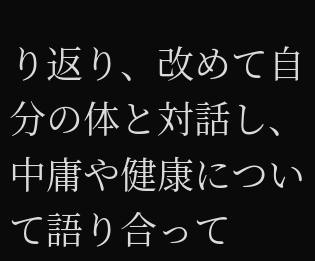り返り、改めて自分の体と対話し、中庸や健康について語り合って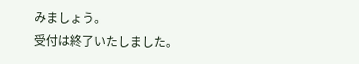みましょう。
受付は終了いたしました。